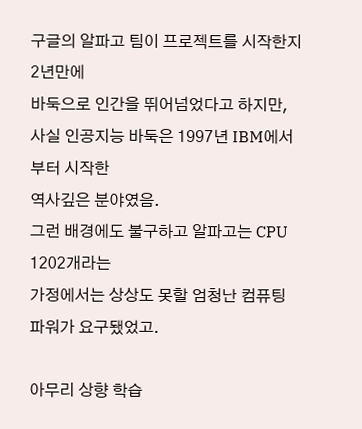구글의 알파고 팀이 프로젝트를 시작한지 2년만에
바둑으로 인간을 뛰어넘었다고 하지만,
사실 인공지능 바둑은 1997년 IBM에서부터 시작한
역사깊은 분야였음.
그런 배경에도 불구하고 알파고는 CPU 1202개라는
가정에서는 상상도 못할 엄청난 컴퓨팅 파워가 요구됐었고.

아무리 상향 학습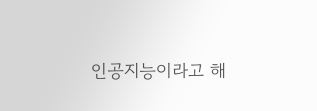인공지능이라고 해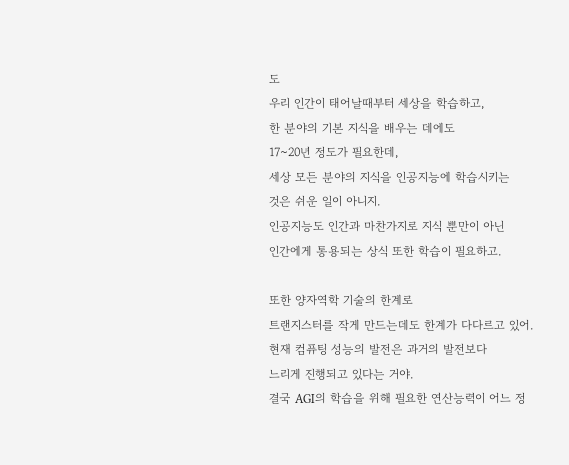도
우리 인간이 태어날때부터 세상을 학습하고,
한 분야의 기본 지식을 배우는 데에도
17~20년 정도가 필요한데,
세상 모든 분야의 지식을 인공지능에 학습시키는
것은 쉬운 일이 아니지.
인공지능도 인간과 마찬가지로 지식 뿐만이 아닌
인간에게 통용되는 상식 또한 학습이 필요하고.

또한 양자역학 기술의 한계로
트랜지스터를 작게 만드는데도 한계가 다다르고 있어.
현재 컴퓨팅 성능의 발전은 과거의 발전보다
느리게 진행되고 있다는 거야.
결국 AGI의 학습을 위해 필요한 연산능력이 어느 정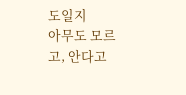도일지
아무도 모르고, 안다고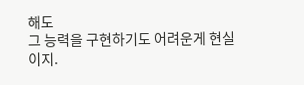해도
그 능력을 구현하기도 어려운게 현실이지.